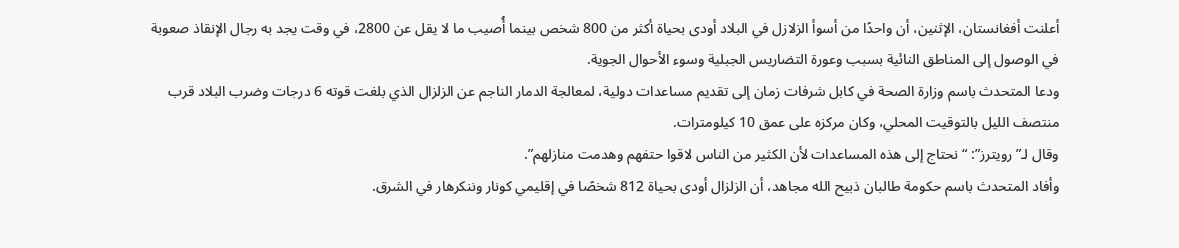أعلنت أفغانستان، الإثنين، أن واحدًا من أسوأ الزلازل في البلاد أودى بحياة أكثر من 800 شخص بينما أُصيب ما لا يقل عن 2800، في وقت يجد به رجال الإنقاذ صعوبة في الوصول إلى المناطق النائية بسبب وعورة التضاريس الجبلية وسوء الأحوال الجوية.
ودعا المتحدث باسم وزارة الصحة في كابل شرفات زمان إلى تقديم مساعدات دولية، لمعالجة الدمار الناجم عن الزلزال الذي بلغت قوته 6 درجات وضرب البلاد قرب منتصف الليل بالتوقيت المحلي، وكان مركزه على عمق 10 كيلومترات.
وقال لـ”رويترز”: “نحتاج إلى هذه المساعدات لأن الكثير من الناس لاقوا حتفهم وهدمت منازلهم”.
وأفاد المتحدث باسم حكومة طالبان ذبيح الله مجاهد، أن الزلزال أودى بحياة 812 شخصًا في إقليمي كونار وننكرهار في الشرق.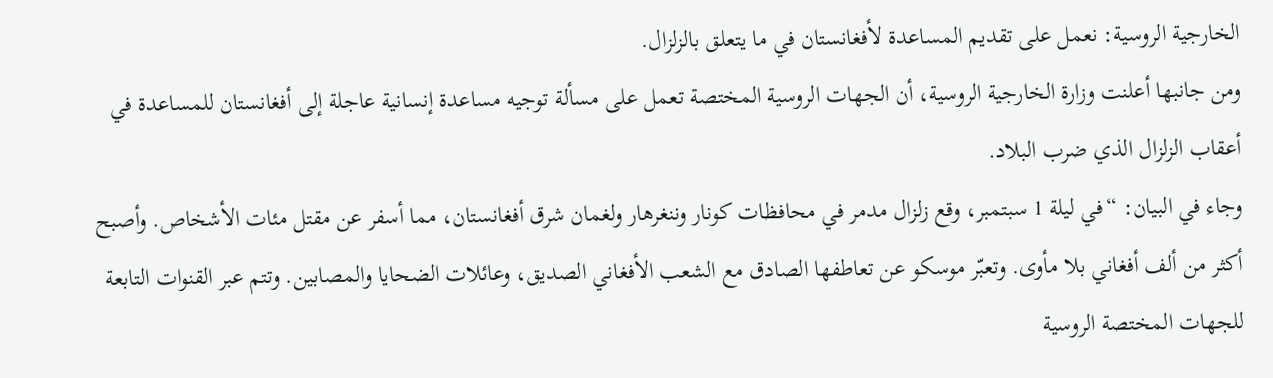الخارجية الروسية: نعمل على تقديم المساعدة لأفغانستان في ما يتعلق بالزلزال.
ومن جانبها أعلنت وزارة الخارجية الروسية، أن الجهات الروسية المختصة تعمل على مسألة توجيه مساعدة إنسانية عاجلة إلى أفغانستان للمساعدة في أعقاب الزلزال الذي ضرب البلاد.
وجاء في البيان: “في ليلة 1 سبتمبر، وقع زلزال مدمر في محافظات كونار وننغرهار ولغمان شرق أفغانستان، مما أسفر عن مقتل مئات الأشخاص. وأصبح أكثر من ألف أفغاني بلا مأوى. وتعبّر موسكو عن تعاطفها الصادق مع الشعب الأفغاني الصديق، وعائلات الضحايا والمصابين. وتتم عبر القنوات التابعة للجهات المختصة الروسية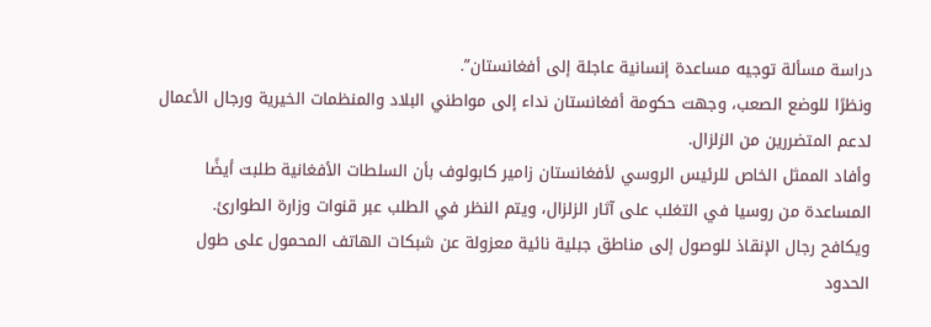دراسة مسألة توجيه مساعدة إنسانية عاجلة إلى أفغانستان”.
ونظرًا للوضع الصعب، وجهت حكومة أفغانستان نداء إلى مواطني البلاد والمنظمات الخيرية ورجال الأعمال لدعم المتضررين من الزلزال.
وأفاد الممثل الخاص للرئيس الروسي لأفغانستان زامير كابولوف بأن السلطات الأفغانية طلبت أيضًا المساعدة من روسيا في التغلب على آثار الزلزال، ويتم النظر في الطلب عبر قنوات وزارة الطوارئ.
ويكافح رجال الإنقاذ للوصول إلى مناطق جبلية نائية معزولة عن شبكات الهاتف المحمول على طول الحدود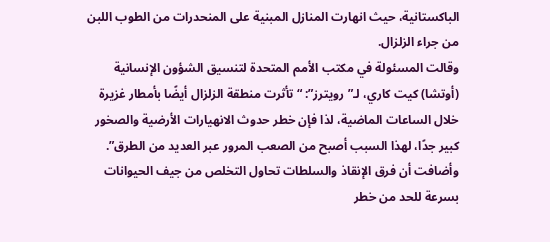الباكستانية، حيث انهارت المنازل المبنية على المنحدرات من الطوب اللبن من جراء الزلزال.
وقالت المسئولة في مكتب الأمم المتحدة لتنسيق الشؤون الإنسانية (أوتشا) كيت كاري، لـ”رويترز”: “تأثرت منطقة الزلزال أيضًا بأمطار غزيرة خلال الساعات الماضية، لذا فإن خطر حدوث الانهيارات الأرضية والصخور كبير جدًا، لهذا السبب أصبح من الصعب المرور عبر العديد من الطرق”.
وأضافت أن فرق الإنقاذ والسلطات تحاول التخلص من جيف الحيوانات بسرعة للحد من خطر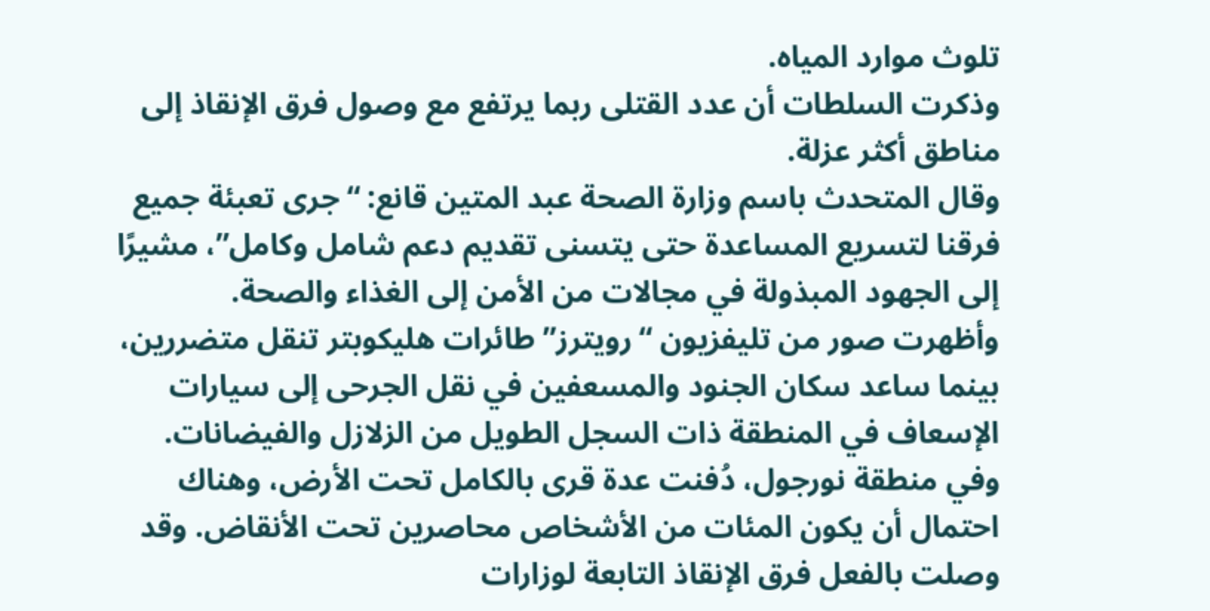تلوث موارد المياه.
وذكرت السلطات أن عدد القتلى ربما يرتفع مع وصول فرق الإنقاذ إلى مناطق أكثر عزلة.
وقال المتحدث باسم وزارة الصحة عبد المتين قانع: “جرى تعبئة جميع فرقنا لتسريع المساعدة حتى يتسنى تقديم دعم شامل وكامل”، مشيرًا إلى الجهود المبذولة في مجالات من الأمن إلى الغذاء والصحة.
وأظهرت صور من تليفزيون “رويترز” طائرات هليكوبتر تنقل متضررين، بينما ساعد سكان الجنود والمسعفين في نقل الجرحى إلى سيارات الإسعاف في المنطقة ذات السجل الطويل من الزلازل والفيضانات.
وفي منطقة نورجول، دُفنت عدة قرى بالكامل تحت الأرض، وهناك احتمال أن يكون المئات من الأشخاص محاصرين تحت الأنقاض. وقد وصلت بالفعل فرق الإنقاذ التابعة لوزارات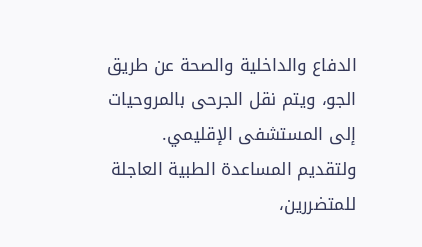الدفاع والداخلية والصحة عن طريق الجو، ويتم نقل الجرحى بالمروحيات إلى المستشفى الإقليمي. ولتقديم المساعدة الطبية العاجلة للمتضررين،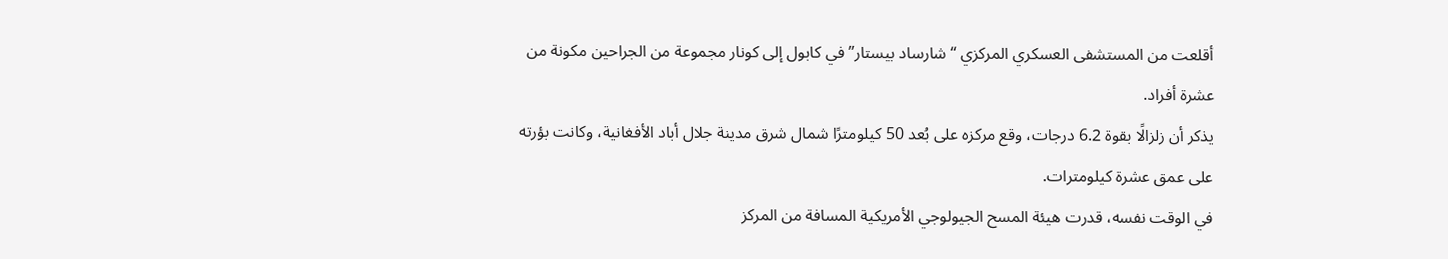أقلعت من المستشفى العسكري المركزي “شارساد بيستار” في كابول إلى كونار مجموعة من الجراحين مكونة من عشرة أفراد.
يذكر أن زلزالًا بقوة 6.2 درجات، وقع مركزه على بُعد 50 كيلومترًا شمال شرق مدينة جلال أباد الأفغانية، وكانت بؤرته على عمق عشرة كيلومترات.
في الوقت نفسه، قدرت هيئة المسح الجيولوجي الأمريكية المسافة من المركز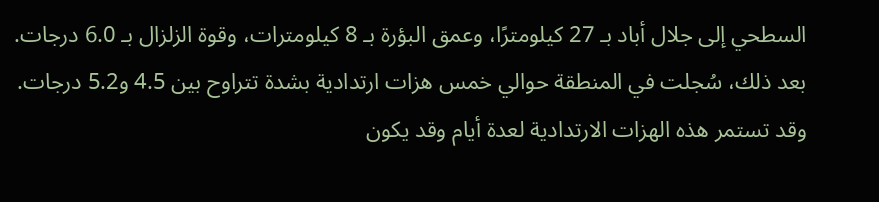السطحي إلى جلال أباد بـ 27 كيلومترًا، وعمق البؤرة بـ 8 كيلومترات، وقوة الزلزال بـ 6.0 درجات.
بعد ذلك، سُجلت في المنطقة حوالي خمس هزات ارتدادية بشدة تتراوح بين 4.5 و5.2 درجات.
وقد تستمر هذه الهزات الارتدادية لعدة أيام وقد يكون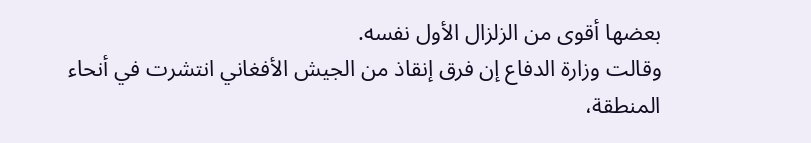بعضها أقوى من الزلزال الأول نفسه.
وقالت وزارة الدفاع إن فرق إنقاذ من الجيش الأفغاني انتشرت في أنحاء المنطقة،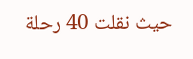حيث نقلت 40 رحلة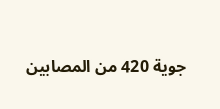جوية 420 من المصابين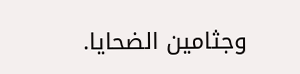وجثامين الضحايا.